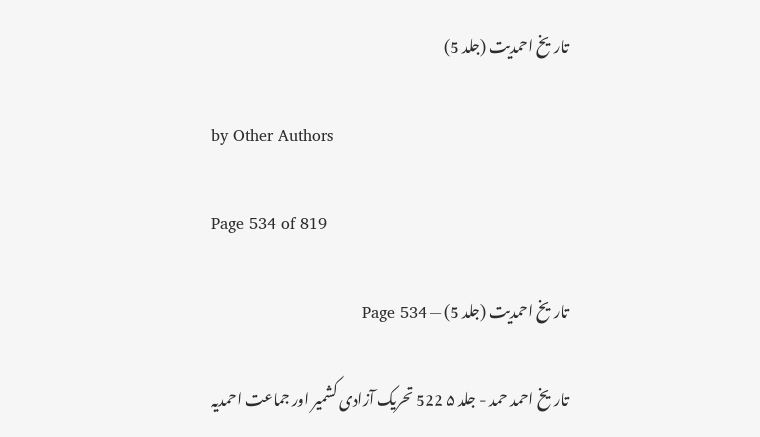تاریخ احمدیت (جلد 5)

by Other Authors

Page 534 of 819

تاریخ احمدیت (جلد 5) — Page 534

تاریخ احمد حمد - جلد ۵ 522 تحریک آزادی کشمیر اور جماعت احمدیہ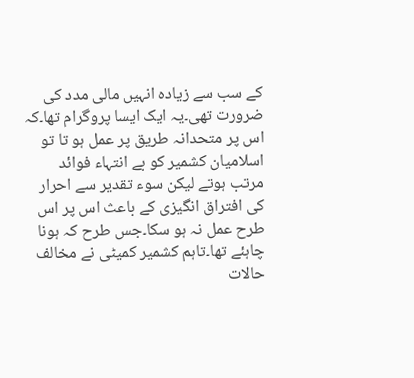کے سب سے زیادہ انہیں مالی مدد کی ضرورت تھی۔یہ ایک ایسا پروگرام تھا۔کہ اس پر متحدانہ طریق پر عمل ہو تا تو اسلامیان کشمیر کو بے انتہاء فوائد مرتب ہوتے لیکن سوء تقدیر سے احرار کی افتراق انگیزی کے باعث اس پر اس طرح عمل نہ ہو سکا۔جس طرح کہ ہونا چاہئے تھا۔تاہم کشمیر کمیٹی نے مخالف حالات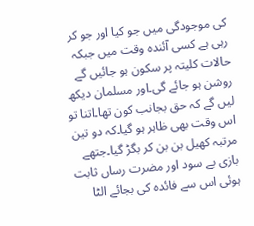کی موجودگی میں جو کیا اور جو کر رہی ہے کسی آئندہ وقت میں جبکہ حالات کلیتہ پر سکون ہو جائیں گے روشن ہو جائے گی۔اور مسلمان دیکھ لیں گے کہ حق بجانب کون تھا۔اتنا تو اس وقت بھی ظاہر ہو گیا۔کہ دو تین مرتبہ کھیل بن بن کر بگڑ گیا۔جتھے بازی بے سود اور مضرت رساں ثابت ہوئی اس سے فائدہ کی بجائے الٹا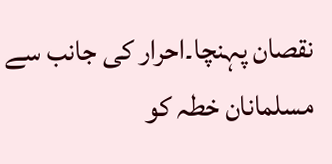نقصان پہنچا۔احرار کی جانب سے مسلمانان خطہ کو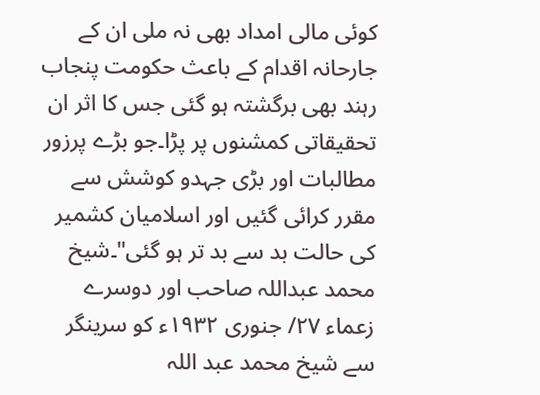کوئی مالی امداد بھی نہ ملی ان کے جارحانہ اقدام کے باعث حکومت پنجاب رہند بھی برگشتہ ہو گئی جس کا اثر ان تحقیقاتی کمشنوں پر پڑا۔جو بڑے پرزور مطالبات اور بڑی جہدو کوشش سے مقرر کرائی گئیں اور اسلامیان کشمیر کی حالت بد سے بد تر ہو گئی"۔شیخ محمد عبداللہ صاحب اور دوسرے زعماء ۲۷/ جنوری ۱۹۳۲ء کو سرینگر سے شیخ محمد عبد اللہ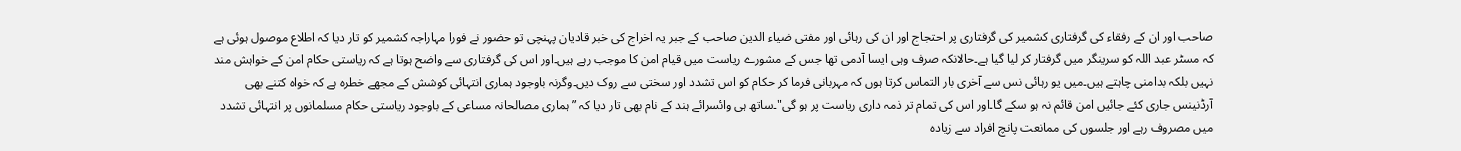صاحب اور ان کے رفقاء کی گرفتاری کشمیر کی گرفتاری پر احتجاج اور ان کی رہائی اور مفتی ضیاء الدین صاحب کے جبر یہ اخراج کی خبر قادیان پہنچی تو حضور نے فورا مہاراجہ کشمیر کو تار دیا کہ اطلاع موصول ہوئی ہے کہ مسٹر عبد اللہ کو سرینگر میں گرفتار کر لیا گیا ہے۔حالانکہ صرف وہی ایسا آدمی تھا جس کے مشورے ریاست میں قیام امن کا موجب رہے ہیں۔اور اس کی گرفتاری سے واضح ہوتا ہے کہ ریاستی حکام امن کے خواہش مند نہیں بلکہ بدامنی چاہتے ہیں۔میں یو رہائی نس سے آخری بار التماس کرتا ہوں کہ مہربانی فرما کر حکام کو اس تشدد اور سختی سے روک دیں۔وگرنہ باوجود ہماری انتہائی کوشش کے مجھے خطرہ ہے کہ خواہ کتنے بھی آرڈنینس جاری کئے جائیں امن قائم نہ ہو سکے گا۔اور اس کی تمام تر ذمہ داری ریاست پر ہو گی"۔ساتھ ہی وائسرائے ہند کے نام بھی تار دیا کہ ”ہماری مصالحانہ مساعی کے باوجود ریاستی حکام مسلمانوں پر انتہائی تشدد میں مصروف رہے اور جلسوں کی ممانعت پانچ افراد سے زیادہ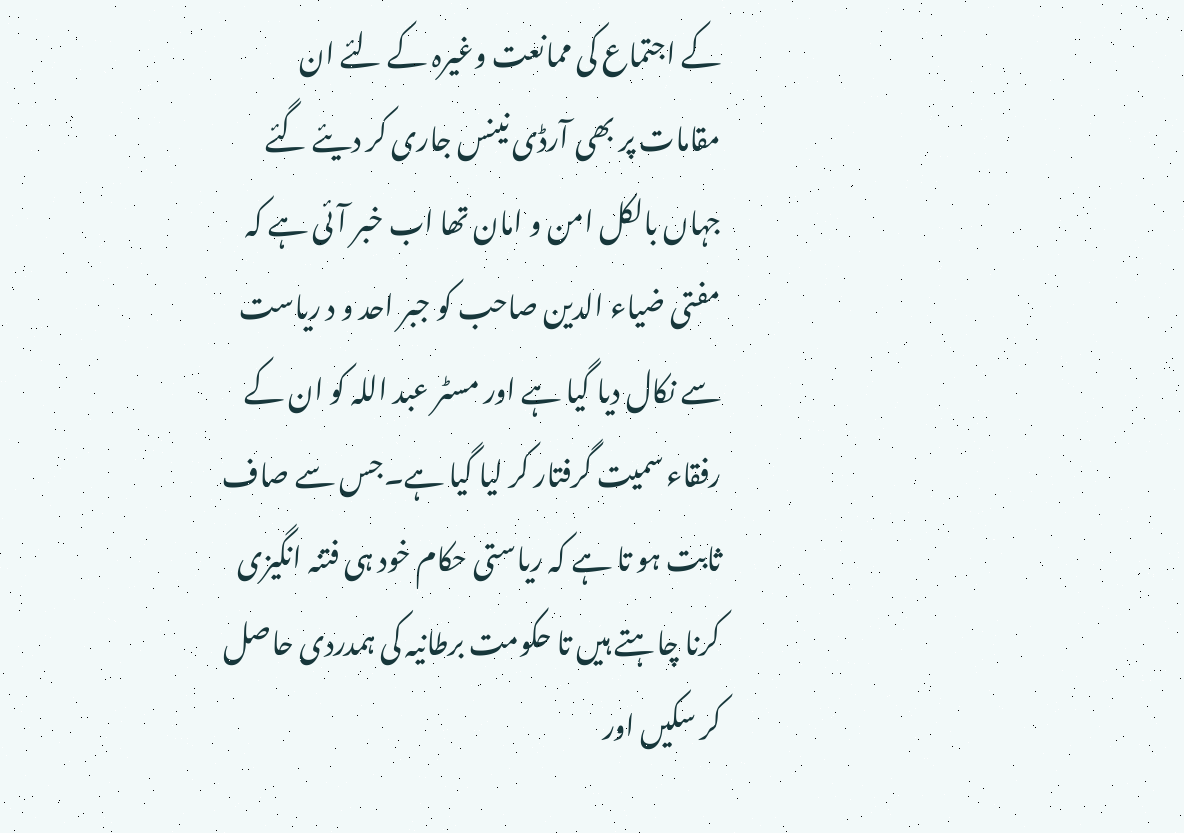کے اجتماع کی ممانعت وغیرہ کے لئے ان مقامات پر بھی آرڈی نینس جاری کر دیئے گئے جہاں بالکل امن و امان تھا اب خبر آئی ہے کہ مفتی ضیاء الدین صاحب کو جبر احد و د ریاست سے نکال دیا گیا ہے اور مسٹر عبد اللہ کو ان کے رفقاء سمیت گرفتار کر لیا گیا ہے۔جس سے صاف ثابت ہو تا ہے کہ ریاستی حکام خود ہی فتنہ انگیزی کرنا چاہتے ہیں تا حکومت برطانیہ کی ہمدردی حاصل کر سکیں اور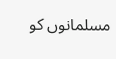مسلمانوں کو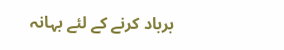برباد کرنے کے لئے بہانہ